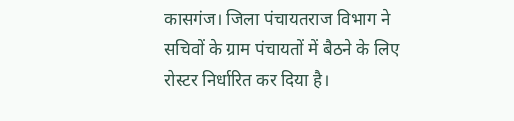कासगंज। जिला पंचायतराज विभाग ने सचिवों के ग्राम पंचायतों में बैठने के लिए रोस्टर निर्धारित कर दिया है।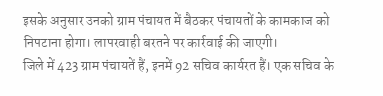इसके अनुसार उनको ग्राम पंचायत में बैठकर पंचायतों के कामकाज को निपटाना होगा। लापरवाही बरतने पर कार्रवाई की जाएगी।
जिले में 423 ग्राम पंचायतें हैं, इनमें 92 सचिव कार्यरत हैं। एक सचिव के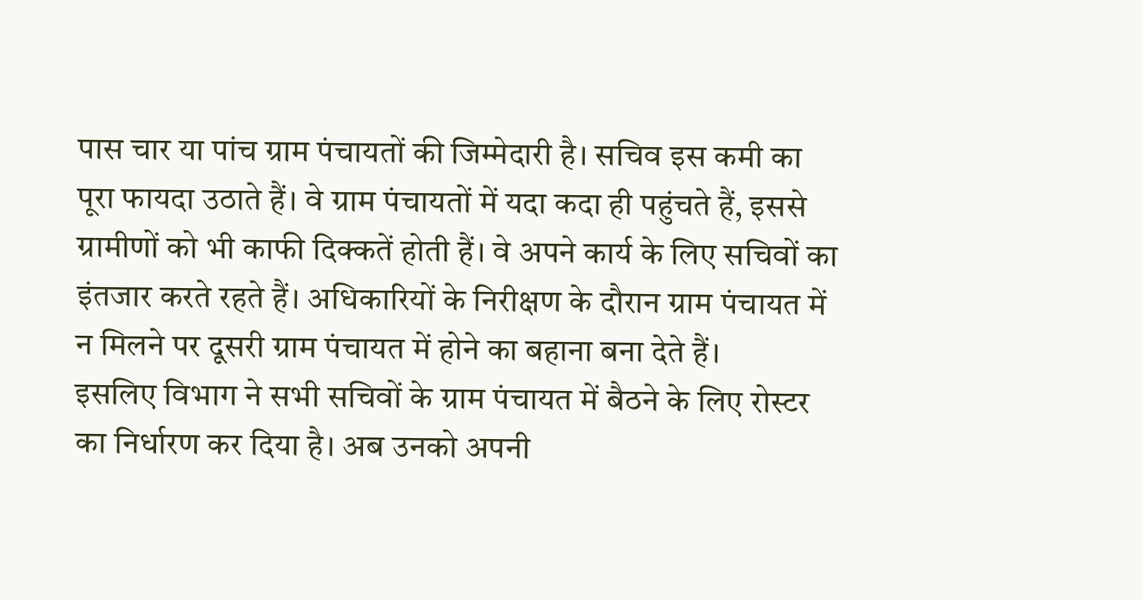पास चार या पांच ग्राम पंचायतों की जिम्मेदारी है। सचिव इस कमी का पूरा फायदा उठाते हैं। वे ग्राम पंचायतों में यदा कदा ही पहुंचते हैं, इससे ग्रामीणों को भी काफी दिक्कतें होती हैं। वे अपने कार्य के लिए सचिवों का इंतजार करते रहते हैं। अधिकारियों के निरीक्षण के दौरान ग्राम पंचायत में न मिलने पर दूसरी ग्राम पंचायत में होने का बहाना बना देते हैं।
इसलिए विभाग ने सभी सचिवों के ग्राम पंचायत में बैठने के लिए रोस्टर का निर्धारण कर दिया है। अब उनको अपनी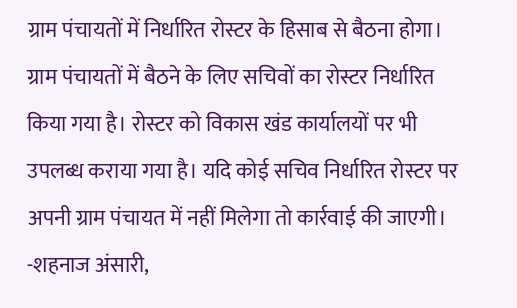ग्राम पंचायतों में निर्धारित रोस्टर के हिसाब से बैठना होगा।
ग्राम पंचायतों में बैठने के लिए सचिवों का रोस्टर निर्धारित किया गया है। रोस्टर को विकास खंड कार्यालयों पर भी उपलब्ध कराया गया है। यदि कोई सचिव निर्धारित रोस्टर पर अपनी ग्राम पंचायत में नहीं मिलेगा तो कार्रवाई की जाएगी। -शहनाज अंसारी,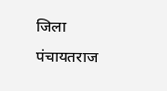जिला पंचायतराज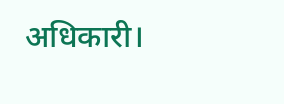अधिकारी।